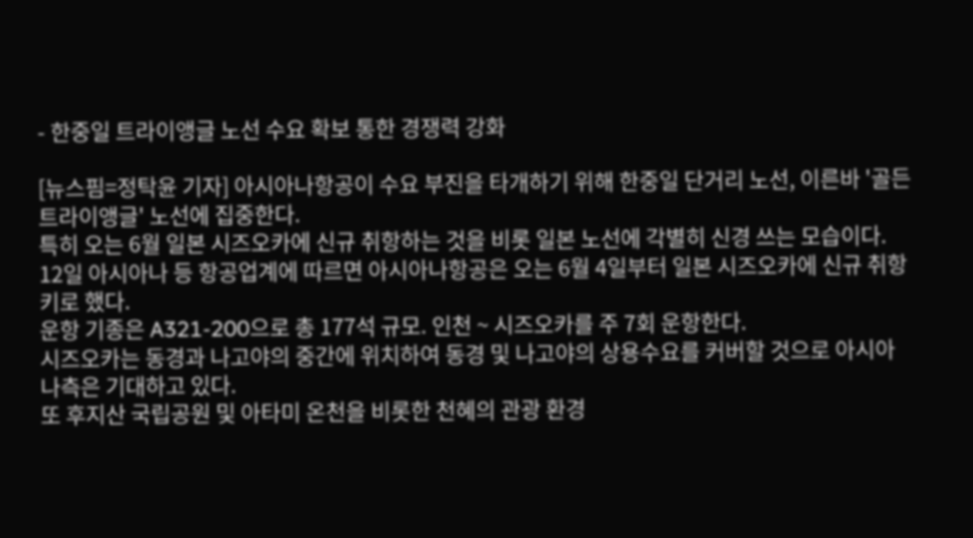- 한중일 트라이앵글 노선 수요 확보 통한 경쟁력 강화

[뉴스핌=정탁윤 기자] 아시아나항공이 수요 부진을 타개하기 위해 한중일 단거리 노선, 이른바 '골든 트라이앵글' 노선에 집중한다.
특히 오는 6월 일본 시즈오카에 신규 취항하는 것을 비롯 일본 노선에 각별히 신경 쓰는 모습이다.
12일 아시아나 등 항공업계에 따르면 아시아나항공은 오는 6월 4일부터 일본 시즈오카에 신규 취항키로 했다.
운항 기종은 A321-200으로 총 177석 규모. 인천 ~ 시즈오카를 주 7회 운항한다.
시즈오카는 동경과 나고야의 중간에 위치하여 동경 및 나고야의 상용수요를 커버할 것으로 아시아나측은 기대하고 있다.
또 후지산 국립공원 및 아타미 온천을 비롯한 천혜의 관광 환경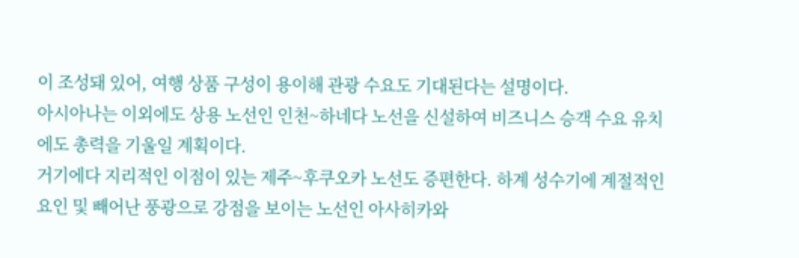이 조성돼 있어, 여행 상품 구성이 용이해 관광 수요도 기대된다는 설명이다.
아시아나는 이외에도 상용 노선인 인천~하네다 노선을 신설하여 비즈니스 승객 수요 유치에도 총력을 기울일 계획이다.
거기에다 지리적인 이점이 있는 제주~후쿠오카 노선도 증편한다. 하계 성수기에 계절적인 요인 및 빼어난 풍광으로 강점을 보이는 노선인 아사히카와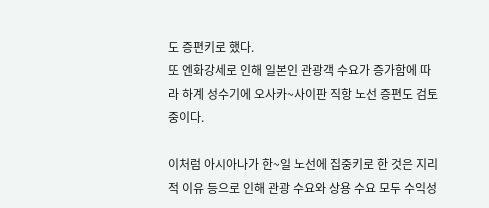도 증편키로 했다.
또 엔화강세로 인해 일본인 관광객 수요가 증가함에 따라 하계 성수기에 오사카~사이판 직항 노선 증편도 검토중이다.

이처럼 아시아나가 한~일 노선에 집중키로 한 것은 지리적 이유 등으로 인해 관광 수요와 상용 수요 모두 수익성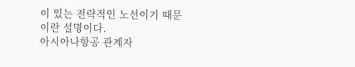이 있는 전략적인 노선이기 때문이란 설명이다.
아시아나항공 관계자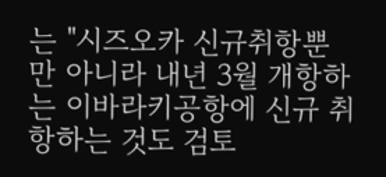는 "시즈오카 신규취항뿐만 아니라 내년 3월 개항하는 이바라키공항에 신규 취항하는 것도 검토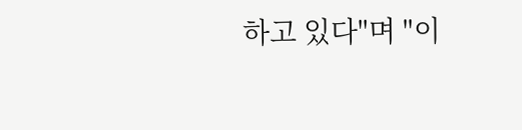하고 있다"며 "이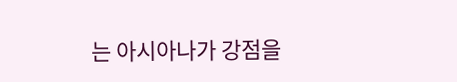는 아시아나가 강점을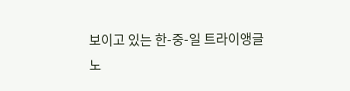보이고 있는 한-중-일 트라이앵글 노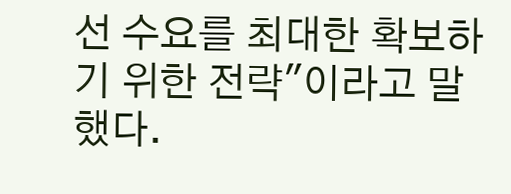선 수요를 최대한 확보하기 위한 전략"이라고 말했다.